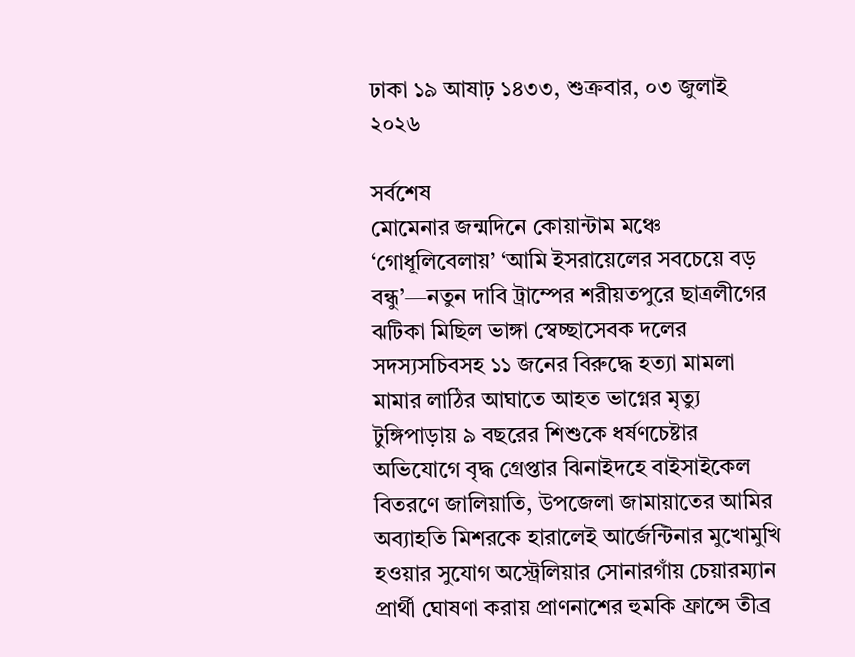ঢাকা ১৯ আষাঢ় ১৪৩৩, শুক্রবার, ০৩ জুলাই ২০২৬

সর্বশেষ
মোমেনার জন্মদিনে কোয়ান্টাম মঞ্চে ‘গোধূলিবেলায়’ ‘আমি ইসরায়েলের সবচেয়ে বড় বন্ধু’—নতুন দাবি ট্রাম্পের শরীয়তপুরে ছাত্রলীগের ঝটিকা মিছিল ভাঙ্গা স্বেচ্ছাসেবক দলের সদস্যসচিবসহ ১১ জনের বিরুদ্ধে হত্যা মামলা মামার লাঠির আঘাতে আহত ভাগ্নের মৃত্যু টুঙ্গিপাড়ায় ৯ বছরের শিশুকে ধর্ষণচেষ্টার অভিযোগে বৃদ্ধ গ্রেপ্তার ঝিনাইদহে বাইসাইকেল বিতরণে জালিয়াতি, উপজেলা জামায়াতের আমির অব্যাহতি মিশরকে হারালেই আর্জেন্টিনার মুখোমুখি হওয়ার সুযোগ অস্ট্রেলিয়ার সোনারগাঁয় চেয়ারম্যান প্রার্থী ঘোষণা করায় প্রাণনাশের হুমকি ফ্রান্সে তীব্র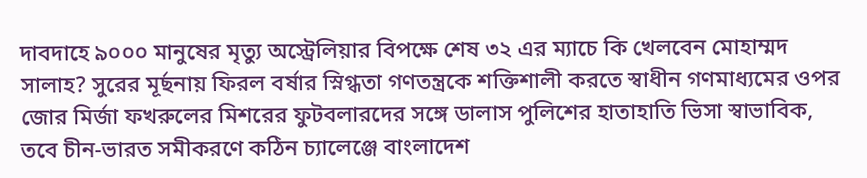দাবদাহে ৯০০০ মানুষের মৃত্যু অস্ট্রেলিয়ার বিপক্ষে শেষ ৩২ এর ম্যাচে কি খেলবেন মোহাম্মদ সালাহ? সুরের মূর্ছনায় ফিরল বর্ষার স্নিগ্ধতা গণতন্ত্রকে শক্তিশালী করতে স্বাধীন গণমাধ্যমের ওপর জোর মির্জা ফখরুলের মিশরের ফুটবলারদের সঙ্গে ডালাস পুলিশের হাতাহাতি ভিসা স্বাভাবিক, তবে চীন-ভারত সমীকরণে কঠিন চ্যালেঞ্জে বাংলাদেশ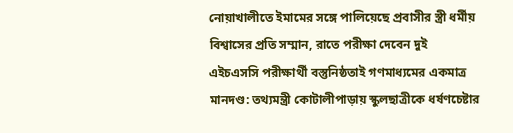নোয়াখালীতে ইমামের সঙ্গে পালিয়েছে প্রবাসীর স্ত্রী ধর্মীয় বিশ্বাসের প্রতি সম্মান, রাতে পরীক্ষা দেবেন দুই এইচএসসি পরীক্ষার্থী বস্তুনিষ্ঠতাই গণমাধ্যমের একমাত্র মানদণ্ড: তথ্যমন্ত্রী কোটালীপাড়ায় স্কুলছাত্রীকে ধর্ষণচেষ্টার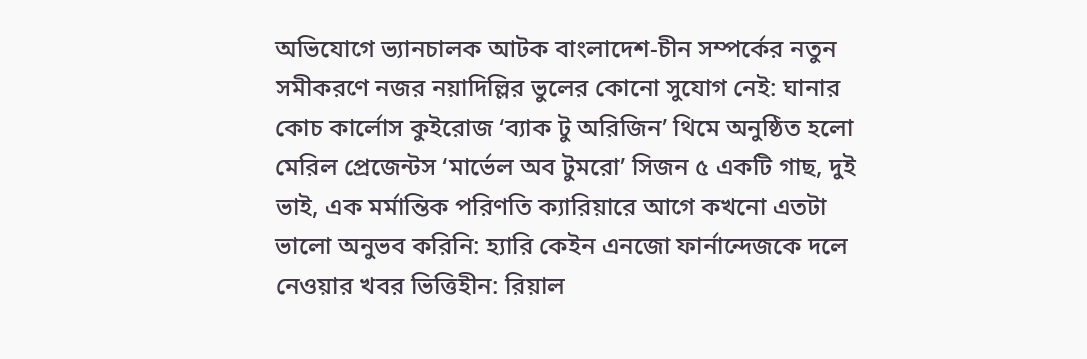অভিযোগে ভ্যানচালক আটক বাংলাদেশ-চীন সম্পর্কের নতুন সমীকরণে নজর নয়াদিল্লির ভুলের কোনো সুযোগ নেই: ঘানার কোচ কার্লোস কুইরোজ ‘ব্যাক টু অরিজিন’ থিমে অনুষ্ঠিত হলো মেরিল প্রেজেন্টস ‘মার্ভেল অব টুমরো’ সিজন ৫ একটি গাছ, দুই ভাই, এক মর্মান্তিক পরিণতি ক্যারিয়ারে আগে কখনো এতটা ভালো অনুভব করিনি: হ্যারি কেইন এনজো ফার্নান্দেজকে দলে নেওয়ার খবর ভিত্তিহীন: রিয়াল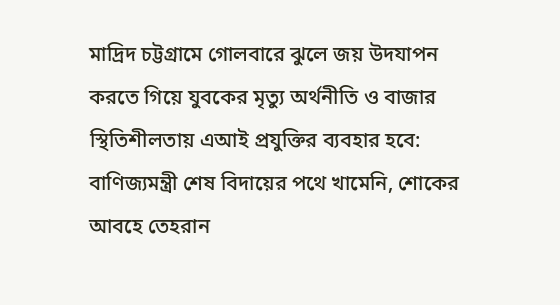মাদ্রিদ চট্টগ্রামে গোলবারে ঝুলে জয় উদযাপন করতে গিয়ে যুবকের মৃত্যু অর্থনীতি ও বাজার স্থিতিশীলতায় এআই প্রযুক্তির ব্যবহার হবে: বাণিজ্যমন্ত্রী শেষ বিদায়ের পথে খামেনি, শোকের আবহে তেহরান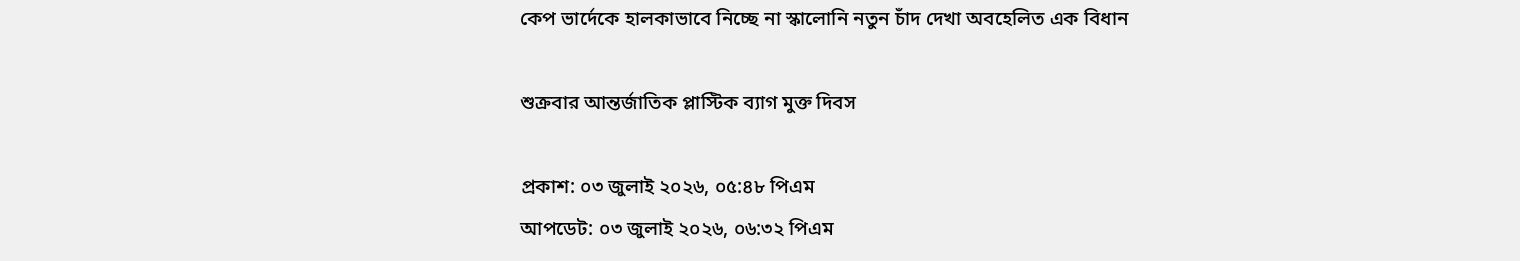কেপ ভার্দেকে হালকাভাবে নিচ্ছে না স্কালোনি নতুন চাঁদ দেখা অবহেলিত এক বিধান

শুক্রবার আন্তর্জাতিক প্লাস্টিক ব্যাগ মুক্ত দিবস

প্রকাশ: ০৩ জুলাই ২০২৬, ০৫:৪৮ পিএম
আপডেট: ০৩ জুলাই ২০২৬, ০৬:৩২ পিএম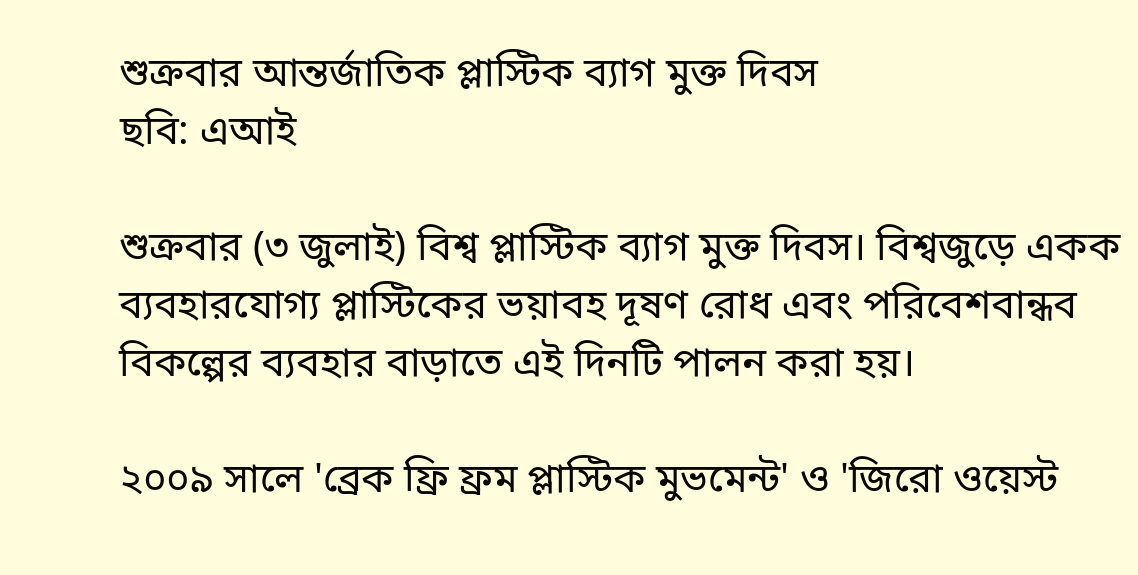শুক্রবার আন্তর্জাতিক প্লাস্টিক ব্যাগ মুক্ত দিবস
ছবি: এআই

শুক্রবার (৩ জুলাই) বিশ্ব প্লাস্টিক ব্যাগ মুক্ত দিবস। বিশ্বজুড়ে একক ব্যবহারযোগ্য প্লাস্টিকের ভয়াবহ দূষণ রোধ এবং পরিবেশবান্ধব বিকল্পের ব্যবহার বাড়াতে এই দিনটি পালন করা হয়।

২০০৯ সালে 'ব্রেক ফ্রি ফ্রম প্লাস্টিক মুভমেন্ট' ও 'জিরো ওয়েস্ট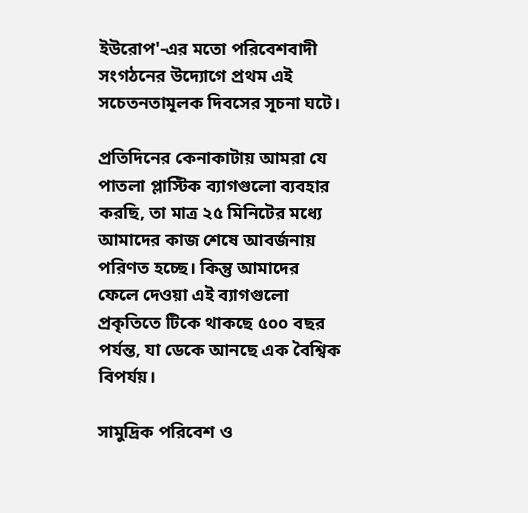ইউরোপ'-এর মতো পরিবেশবাদী সংগঠনের উদ্যোগে প্রথম এই সচেতনতামূলক দিবসের সূচনা ঘটে।

প্রতিদিনের কেনাকাটায় আমরা যে পাতলা প্লাস্টিক ব্যাগগুলো ব্যবহার করছি, তা মাত্র ২৫ মিনিটের মধ্যে আমাদের কাজ শেষে আবর্জনায় পরিণত হচ্ছে। কিন্তু আমাদের ফেলে দেওয়া এই ব্যাগগুলো প্রকৃতিতে টিকে থাকছে ৫০০ বছর পর্যন্ত, যা ডেকে আনছে এক বৈশ্বিক বিপর্যয়।

সামুদ্রিক পরিবেশ ও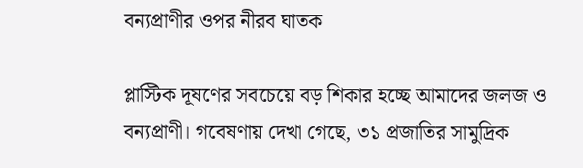বন্যপ্রাণীর ওপর নীরব ঘাতক

প্লাস্টিক দূষণের সবচেয়ে বড় শিকার হচ্ছে আমাদের জলজ ও বন্যপ্রাণী। গবেষণায় দেখা গেছে, ৩১ প্রজাতির সামুদ্রিক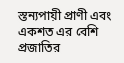স্তন্যপায়ী প্রাণী এবং একশত এর বেশি প্রজাতির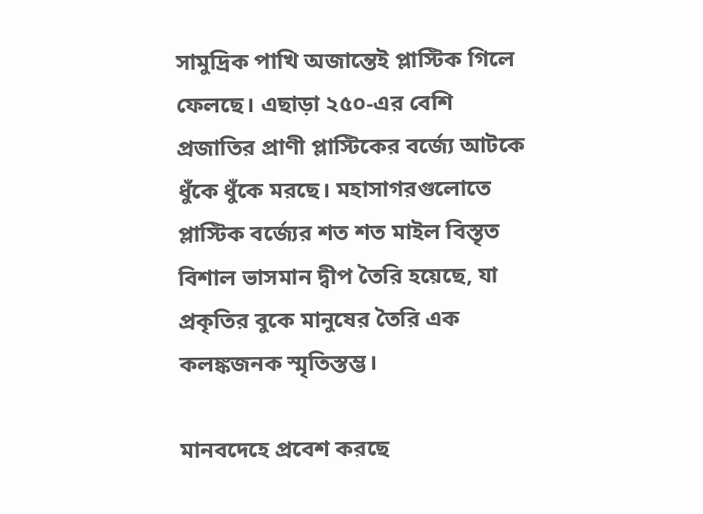সামুদ্রিক পাখি অজান্তেই প্লাস্টিক গিলে ফেলছে। এছাড়া ২৫০-এর বেশি প্রজাতির প্রাণী প্লাস্টিকের বর্জ্যে আটকে ধুঁকে ধুঁকে মরছে। মহাসাগরগুলোতে প্লাস্টিক বর্জ্যের শত শত মাইল বিস্তৃত বিশাল ভাসমান দ্বীপ তৈরি হয়েছে, যা প্রকৃতির বুকে মানুষের তৈরি এক কলঙ্কজনক স্মৃতিস্তম্ভ।

মানবদেহে প্রবেশ করছে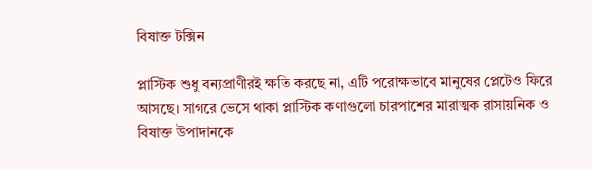বিষাক্ত টক্সিন

প্লাস্টিক শুধু বন্যপ্রাণীরই ক্ষতি করছে না, এটি পরোক্ষভাবে মানুষের প্লেটেও ফিরে আসছে। সাগরে ভেসে থাকা প্লাস্টিক কণাগুলো চারপাশের মারাত্মক রাসায়নিক ও বিষাক্ত উপাদানকে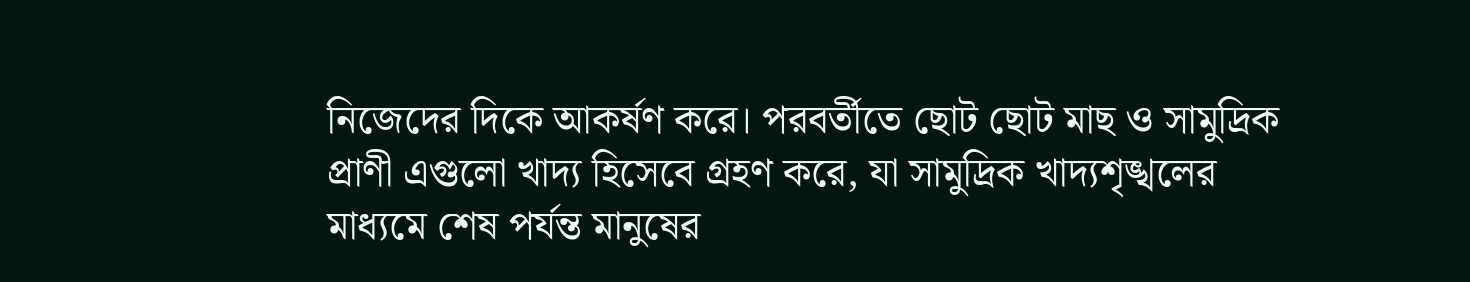নিজেদের দিকে আকর্ষণ করে। পরবর্তীতে ছোট ছোট মাছ ও সামুদ্রিক প্রাণী এগুলো খাদ্য হিসেবে গ্রহণ করে, যা সামুদ্রিক খাদ্যশৃঙ্খলের মাধ্যমে শেষ পর্যন্ত মানুষের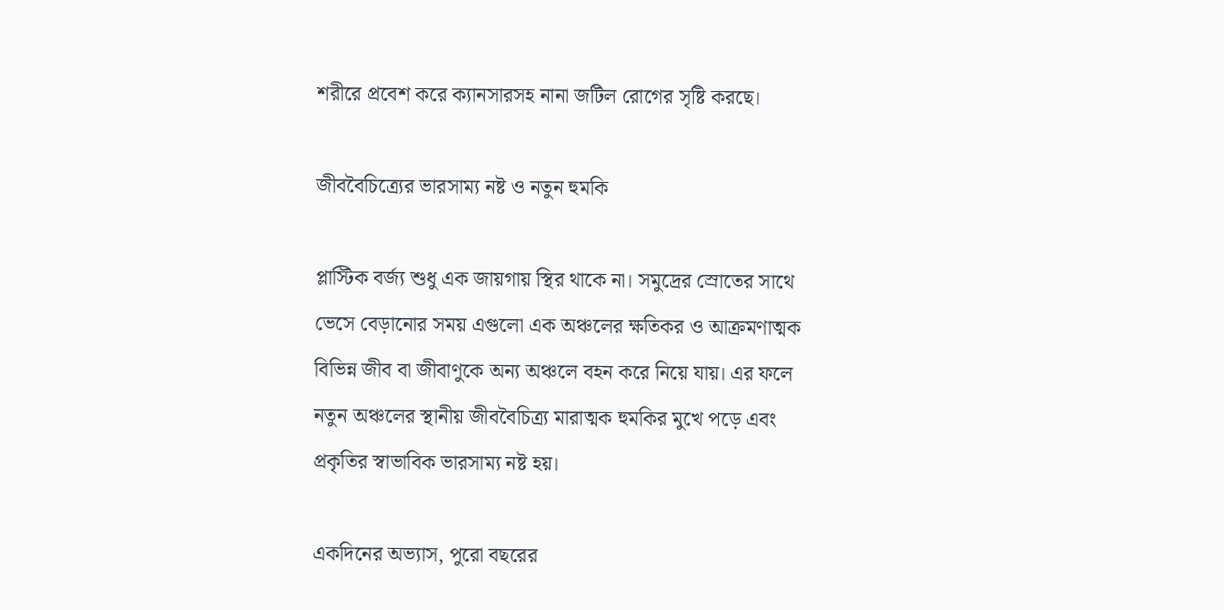শরীরে প্রবেশ করে ক্যানসারসহ নানা জটিল রোগের সৃষ্টি করছে।

জীববৈচিত্র্যের ভারসাম্য নষ্ট ও নতুন হুমকি

প্লাস্টিক বর্জ্য শুধু এক জায়গায় স্থির থাকে না। সমুদ্রের স্রোতের সাথে ভেসে বেড়ানোর সময় এগুলো এক অঞ্চলের ক্ষতিকর ও আক্রমণাত্মক বিভিন্ন জীব বা জীবাণুকে অন্য অঞ্চলে বহন করে নিয়ে যায়। এর ফলে নতুন অঞ্চলের স্থানীয় জীববৈচিত্র্য মারাত্মক হুমকির মুখে পড়ে এবং প্রকৃতির স্বাভাবিক ভারসাম্য নষ্ট হয়।

একদিনের অভ্যাস, পুরো বছরের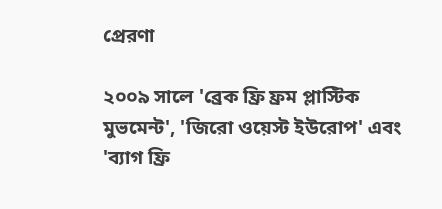প্রেরণা

২০০৯ সালে 'ব্রেক ফ্রি ফ্রম প্লাস্টিক মুভমেন্ট', 'জিরো ওয়েস্ট ইউরোপ' এবং 'ব্যাগ ফ্রি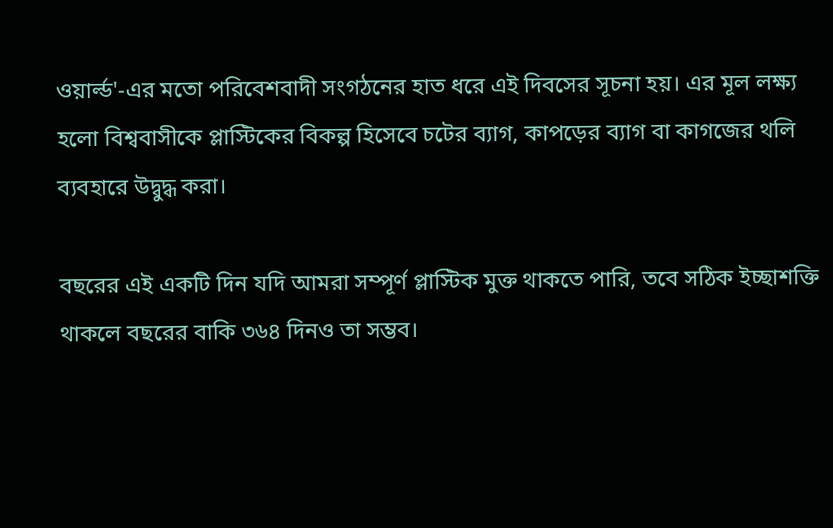ওয়ার্ল্ড'-এর মতো পরিবেশবাদী সংগঠনের হাত ধরে এই দিবসের সূচনা হয়। এর মূল লক্ষ্য হলো বিশ্ববাসীকে প্লাস্টিকের বিকল্প হিসেবে চটের ব্যাগ, কাপড়ের ব্যাগ বা কাগজের থলি ব্যবহারে উদ্বুদ্ধ করা।

বছরের এই একটি দিন যদি আমরা সম্পূর্ণ প্লাস্টিক মুক্ত থাকতে পারি, তবে সঠিক ইচ্ছাশক্তি থাকলে বছরের বাকি ৩৬৪ দিনও তা সম্ভব।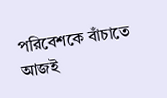পরিবেশকে বাঁচাতে আজই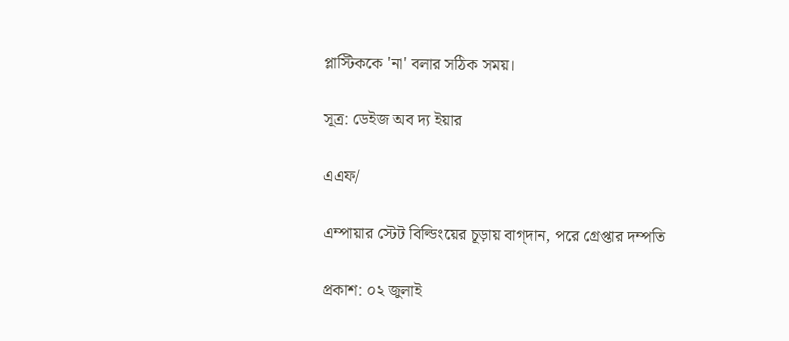প্লাস্টিককে 'না' বলার সঠিক সময়।

সূত্র: ডেইজ অব দ্য ইয়ার

এএফ/

এম্পায়ার স্টেট বিল্ডিংয়ের চূড়ায় বাগ্‌দান, পরে গ্রেপ্তার দম্পতি

প্রকাশ: ০২ জুলাই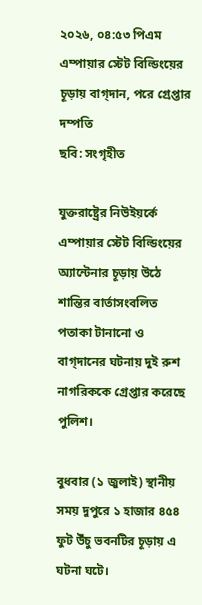২০২৬, ০৪:৫৩ পিএম
এম্পায়ার স্টেট বিল্ডিংয়ের চূড়ায় বাগ্‌দান, পরে গ্রেপ্তার দম্পতি
ছবি: সংগৃহীত

যুক্তরাষ্ট্রের নিউইয়র্কে এম্পায়ার স্টেট বিল্ডিংয়ের অ্যান্টেনার চূড়ায় উঠে শান্তির বার্তাসংবলিত পতাকা টানানো ও বাগ্‌দানের ঘটনায় দুই রুশ নাগরিককে গ্রেপ্তার করেছে পুলিশ।

বুধবার (১ জুলাই) স্থানীয় সময় দুপুরে ১ হাজার ৪৫৪ ফুট উঁচু ভবনটির চূড়ায় এ ঘটনা ঘটে।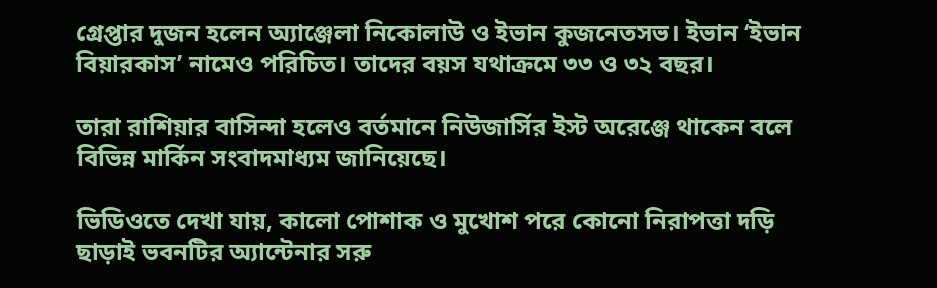গ্রেপ্তার দুজন হলেন অ্যাঞ্জেলা নিকোলাউ ও ইভান কুজনেতসভ। ইভান ‘ইভান বিয়ারকাস’ নামেও পরিচিত। তাদের বয়স যথাক্রমে ৩৩ ও ৩২ বছর।

তারা রাশিয়ার বাসিন্দা হলেও বর্তমানে নিউজার্সির ইস্ট অরেঞ্জে থাকেন বলে বিভিন্ন মার্কিন সংবাদমাধ্যম জানিয়েছে।

ভিডিওতে দেখা যায়, কালো পোশাক ও মুখোশ পরে কোনো নিরাপত্তা দড়ি ছাড়াই ভবনটির অ্যান্টেনার সরু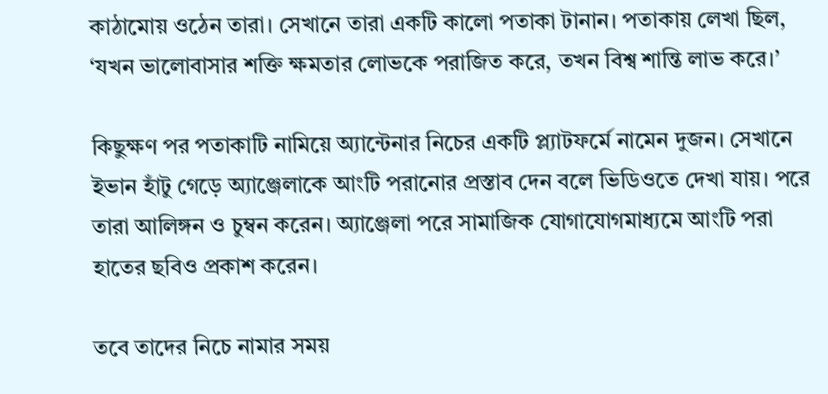কাঠামোয় ওঠেন তারা। সেখানে তারা একটি কালো পতাকা টানান। পতাকায় লেখা ছিল, ‘যখন ভালোবাসার শক্তি ক্ষমতার লোভকে পরাজিত করে, তখন বিশ্ব শান্তি লাভ করে।’

কিছুক্ষণ পর পতাকাটি নামিয়ে অ্যান্টেনার নিচের একটি প্ল্যাটফর্মে নামেন দুজন। সেখানে ইভান হাঁটু গেড়ে অ্যাঞ্জেলাকে আংটি পরানোর প্রস্তাব দেন বলে ভিডিওতে দেখা যায়। পরে তারা আলিঙ্গন ও চুম্বন করেন। অ্যাঞ্জেলা পরে সামাজিক যোগাযোগমাধ্যমে আংটি পরা হাতের ছবিও প্রকাশ করেন।

তবে তাদের নিচে নামার সময়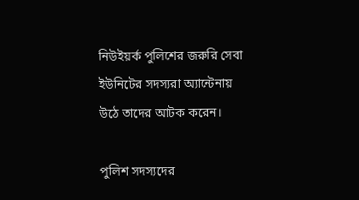নিউইয়র্ক পুলিশের জরুরি সেবা ইউনিটের সদস্যরা অ্যান্টেনায় উঠে তাদের আটক করেন।

পুলিশ সদস্যদের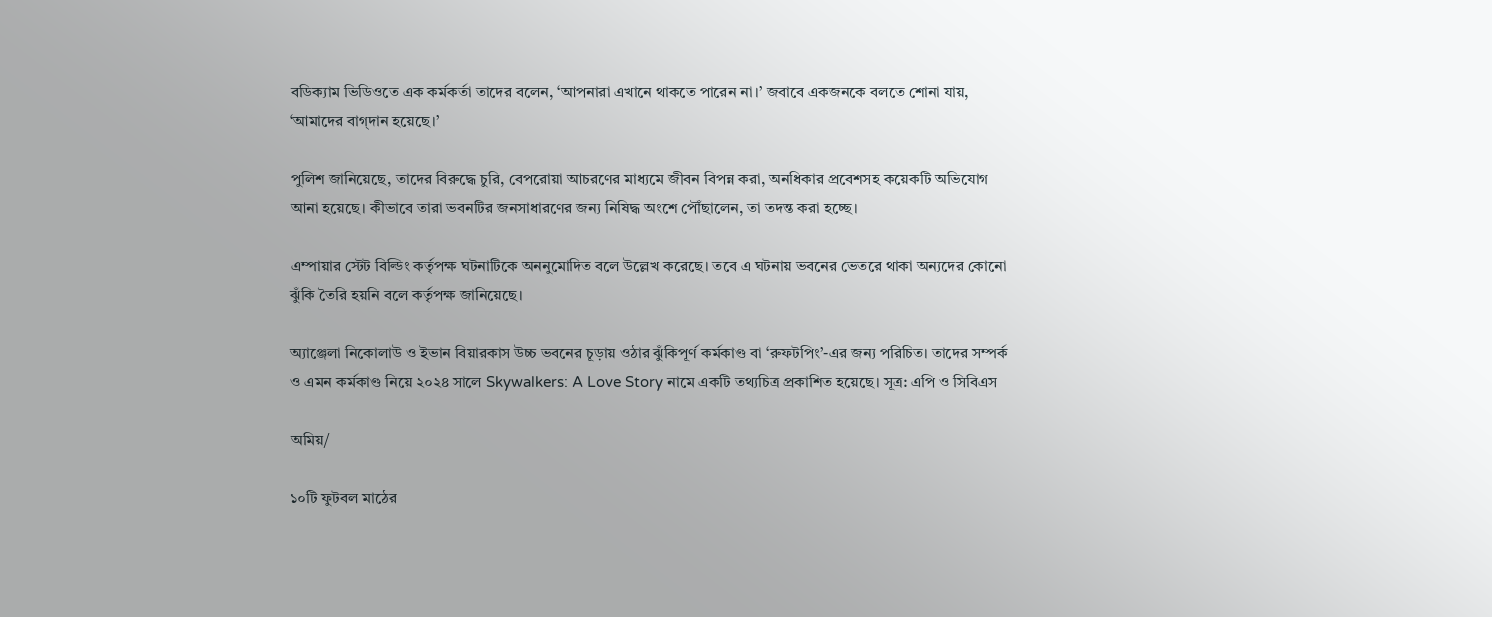বডিক্যাম ভিডিওতে এক কর্মকর্তা তাদের বলেন, ‘আপনারা এখানে থাকতে পারেন না।’ জবাবে একজনকে বলতে শোনা যায়, ‘আমাদের বাগ্‌দান হয়েছে।’

পুলিশ জানিয়েছে, তাদের বিরুদ্ধে চুরি, বেপরোয়া আচরণের মাধ্যমে জীবন বিপন্ন করা, অনধিকার প্রবেশসহ কয়েকটি অভিযোগ আনা হয়েছে। কীভাবে তারা ভবনটির জনসাধারণের জন্য নিষিদ্ধ অংশে পৌঁছালেন, তা তদন্ত করা হচ্ছে।

এম্পায়ার স্টেট বিল্ডিং কর্তৃপক্ষ ঘটনাটিকে অননুমোদিত বলে উল্লেখ করেছে। তবে এ ঘটনায় ভবনের ভেতরে থাকা অন্যদের কোনো ঝুঁকি তৈরি হয়নি বলে কর্তৃপক্ষ জানিয়েছে।

অ্যাঞ্জেলা নিকোলাউ ও ইভান বিয়ারকাস উচ্চ ভবনের চূড়ায় ওঠার ঝুঁকিপূর্ণ কর্মকাণ্ড বা ‘রুফটপিং’-এর জন্য পরিচিত। তাদের সম্পর্ক ও এমন কর্মকাণ্ড নিয়ে ২০২৪ সালে Skywalkers: A Love Story নামে একটি তথ্যচিত্র প্রকাশিত হয়েছে। সূত্র: এপি ও সিবিএস

অমিয়/

১০টি ফুটবল মাঠের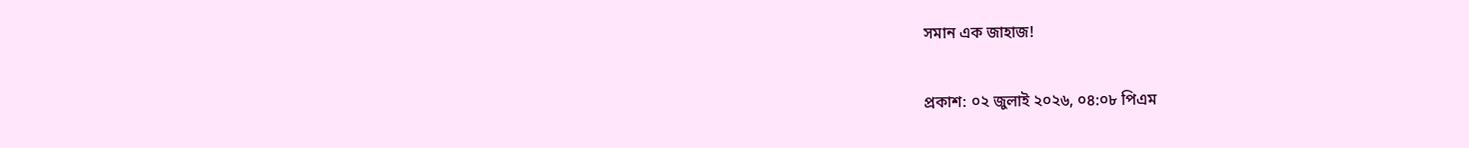সমান এক জাহাজ!

প্রকাশ: ০২ জুলাই ২০২৬, ০৪:০৮ পিএম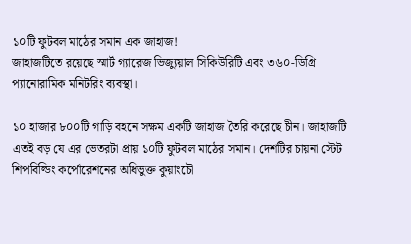১০টি ফুটবল মাঠের সমান এক জাহাজ!
জাহাজটিতে রয়েছে স্মার্ট গ্যারেজ ভিজ্যুয়াল সিকিউরিটি এবং ৩৬০-ডিগ্রি প্যানোরামিক মনিটরিং ব্যবস্থা।

১০ হাজার ৮০০টি গাড়ি বহনে সক্ষম একটি জাহাজ তৈরি করেছে চীন। জাহাজটি এতই বড় যে এর ভেতরটা প্রায় ১০টি ফুটবল মাঠের সমান। দেশটির চায়না স্টেট শিপবিল্ডিং কর্পোরেশনের অধিভুক্ত কুয়াংচৌ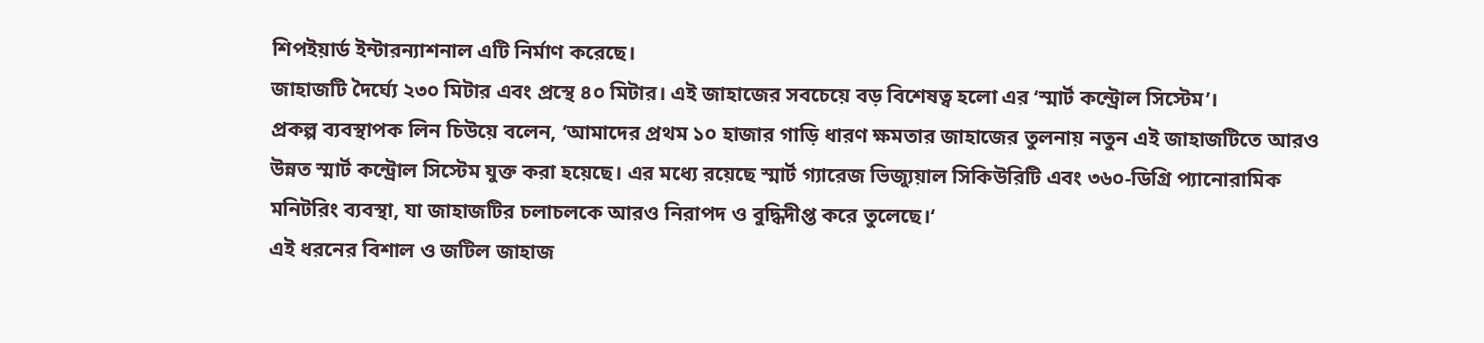শিপইয়ার্ড ইন্টারন্যাশনাল এটি নির্মাণ করেছে।
জাহাজটি দৈর্ঘ্যে ২৩০ মিটার এবং প্রস্থে ৪০ মিটার। এই জাহাজের সবচেয়ে বড় বিশেষত্ব হলো এর ‘স্মার্ট কন্ট্রোল সিস্টেম’।
প্রকল্প ব্যবস্থাপক লিন চিউয়ে বলেন, ‘আমাদের প্রথম ১০ হাজার গাড়ি ধারণ ক্ষমতার জাহাজের তুলনায় নতুন এই জাহাজটিতে আরও উন্নত স্মার্ট কন্ট্রোল সিস্টেম যুক্ত করা হয়েছে। এর মধ্যে রয়েছে স্মার্ট গ্যারেজ ভিজ্যুয়াল সিকিউরিটি এবং ৩৬০-ডিগ্রি প্যানোরামিক মনিটরিং ব্যবস্থা, যা জাহাজটির চলাচলকে আরও নিরাপদ ও বুদ্ধিদীপ্ত করে তুলেছে।‘
এই ধরনের বিশাল ও জটিল জাহাজ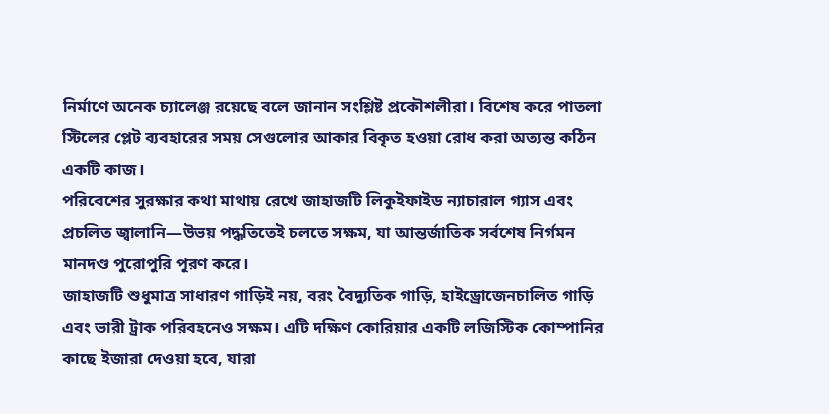নির্মাণে অনেক চ্যালেঞ্জ রয়েছে বলে জানান সংশ্লিষ্ট প্রকৌশলীরা। বিশেষ করে পাতলা স্টিলের প্লেট ব্যবহারের সময় সেগুলোর আকার বিকৃত হওয়া রোধ করা অত্যন্ত কঠিন একটি কাজ।
পরিবেশের সুরক্ষার কথা মাথায় রেখে জাহাজটি লিকুইফাইড ন্যাচারাল গ্যাস এবং প্রচলিত জ্বালানি—উভয় পদ্ধতিতেই চলতে সক্ষম, যা আন্তর্জাতিক সর্বশেষ নির্গমন মানদণ্ড পুরোপুরি পূরণ করে।
জাহাজটি শুধুমাত্র সাধারণ গাড়িই নয়, বরং বৈদ্যুতিক গাড়ি, হাইড্রোজেনচালিত গাড়ি এবং ভারী ট্রাক পরিবহনেও সক্ষম। এটি দক্ষিণ কোরিয়ার একটি লজিস্টিক কোম্পানির কাছে ইজারা দেওয়া হবে, যারা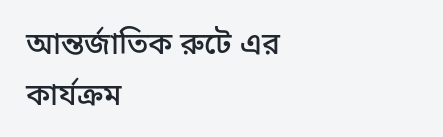আন্তর্জাতিক রুটে এর কার্যক্রম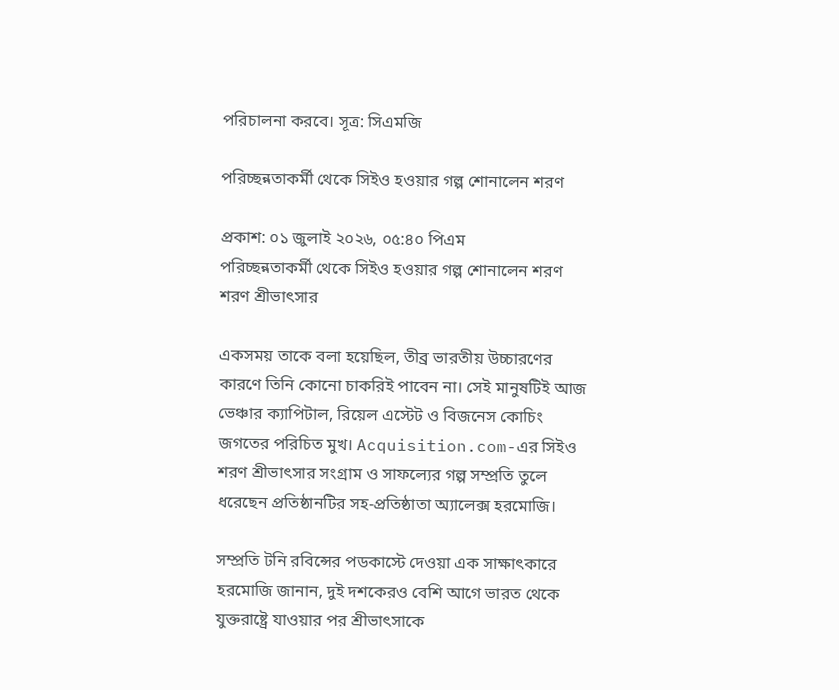পরিচালনা করবে। সূত্র: সিএমজি

পরিচ্ছন্নতাকর্মী থেকে সিইও হওয়ার গল্প শোনালেন শরণ

প্রকাশ: ০১ জুলাই ২০২৬, ০৫:৪০ পিএম
পরিচ্ছন্নতাকর্মী থেকে সিইও হওয়ার গল্প শোনালেন শরণ
শরণ শ্রীভাৎসার

একসময় তাকে বলা হয়েছিল, তীব্র ভারতীয় উচ্চারণের কারণে তিনি কোনো চাকরিই পাবেন না। সেই মানুষটিই আজ ভেঞ্চার ক্যাপিটাল, রিয়েল এস্টেট ও বিজনেস কোচিং জগতের পরিচিত মুখ। Acquisition.com-এর সিইও শরণ শ্রীভাৎসার সংগ্রাম ও সাফল্যের গল্প সম্প্রতি তুলে ধরেছেন প্রতিষ্ঠানটির সহ-প্রতিষ্ঠাতা অ্যালেক্স হরমোজি।

সম্প্রতি টনি রবিন্সের পডকাস্টে দেওয়া এক সাক্ষাৎকারে হরমোজি জানান, দুই দশকেরও বেশি আগে ভারত থেকে যুক্তরাষ্ট্রে যাওয়ার পর শ্রীভাৎসাকে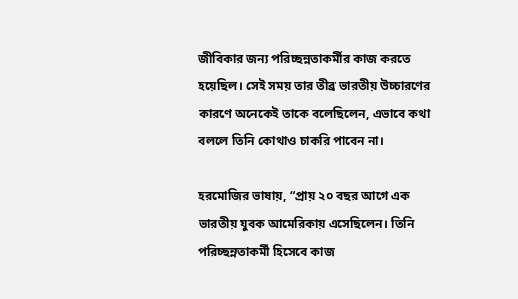জীবিকার জন্য পরিচ্ছন্নতাকর্মীর কাজ করতে হয়েছিল। সেই সময় তার তীব্র ভারতীয় উচ্চারণের কারণে অনেকেই তাকে বলেছিলেন, এভাবে কথা বললে তিনি কোথাও চাকরি পাবেন না।

হরমোজির ভাষায়, “প্রায় ২০ বছর আগে এক ভারতীয় যুবক আমেরিকায় এসেছিলেন। তিনি পরিচ্ছন্নতাকর্মী হিসেবে কাজ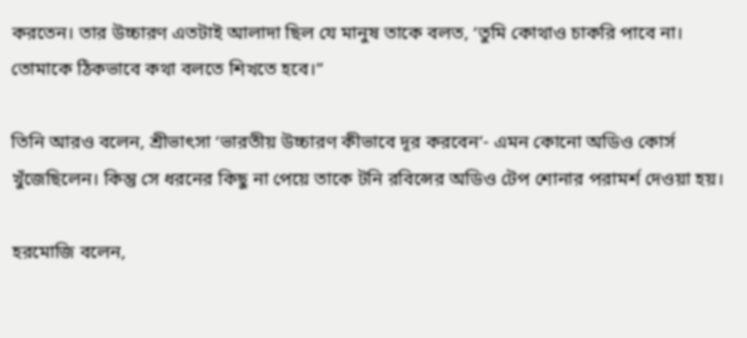করতেন। তার উচ্চারণ এতটাই আলাদা ছিল যে মানুষ তাকে বলত, ‘তুমি কোথাও চাকরি পাবে না। তোমাকে ঠিকভাবে কথা বলতে শিখতে হবে।”

তিনি আরও বলেন, শ্রীভাৎসা ‘ভারতীয় উচ্চারণ কীভাবে দূর করবেন’- এমন কোনো অডিও কোর্স খুঁজেছিলেন। কিন্তু সে ধরনের কিছু না পেয়ে তাকে টনি রবিন্সের অডিও টেপ শোনার পরামর্শ দেওয়া হয়।

হরমোজি বলেন,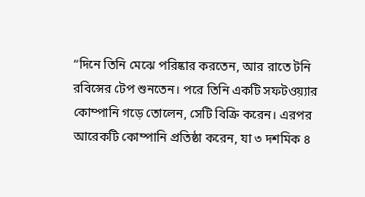“দিনে তিনি মেঝে পরিষ্কার করতেন, আর রাতে টনি রবিন্সের টেপ শুনতেন। পরে তিনি একটি সফটওয়্যার কোম্পানি গড়ে তোলেন, সেটি বিক্রি করেন। এরপর আরেকটি কোম্পানি প্রতিষ্ঠা করেন, যা ৩ দশমিক ৪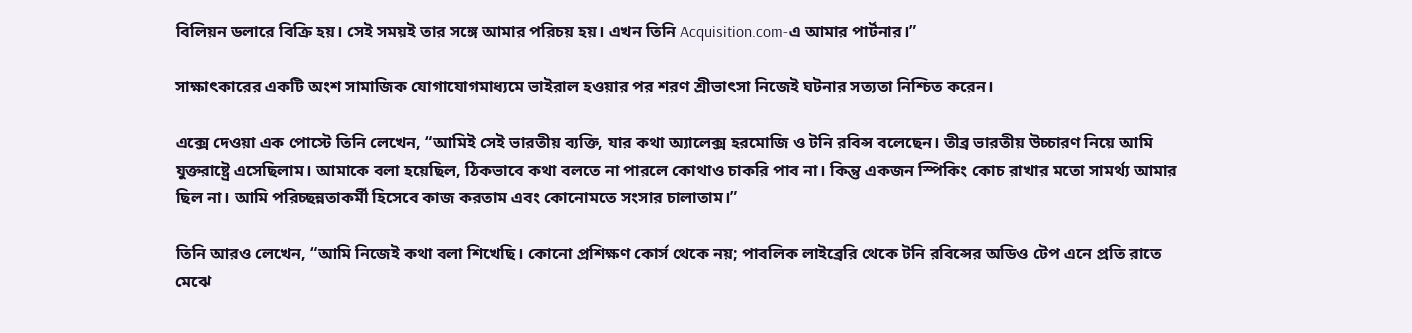বিলিয়ন ডলারে বিক্রি হয়। সেই সময়ই তার সঙ্গে আমার পরিচয় হয়। এখন তিনি Acquisition.com-এ আমার পার্টনার।”

সাক্ষাৎকারের একটি অংশ সামাজিক যোগাযোগমাধ্যমে ভাইরাল হওয়ার পর শরণ শ্রীভাৎসা নিজেই ঘটনার সত্যতা নিশ্চিত করেন।

এক্সে দেওয়া এক পোস্টে তিনি লেখেন, “আমিই সেই ভারতীয় ব্যক্তি, যার কথা অ্যালেক্স হরমোজি ও টনি রবিন্স বলেছেন। তীব্র ভারতীয় উচ্চারণ নিয়ে আমি যুক্তরাষ্ট্রে এসেছিলাম। আমাকে বলা হয়েছিল, ঠিকভাবে কথা বলতে না পারলে কোথাও চাকরি পাব না। কিন্তু একজন স্পিকিং কোচ রাখার মতো সামর্থ্য আমার ছিল না। আমি পরিচ্ছন্নতাকর্মী হিসেবে কাজ করতাম এবং কোনোমতে সংসার চালাতাম।”

তিনি আরও লেখেন, “আমি নিজেই কথা বলা শিখেছি। কোনো প্রশিক্ষণ কোর্স থেকে নয়; পাবলিক লাইব্রেরি থেকে টনি রবিন্সের অডিও টেপ এনে প্রতি রাতে মেঝে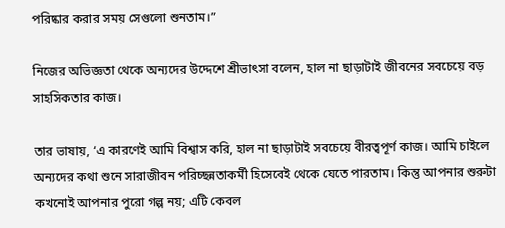পরিষ্কার করার সময় সেগুলো শুনতাম।”

নিজের অভিজ্ঞতা থেকে অন্যদের উদ্দেশে শ্রীভাৎসা বলেন, হাল না ছাড়াটাই জীবনের সবচেয়ে বড় সাহসিকতার কাজ।

তার ভাষায়, ‘এ কারণেই আমি বিশ্বাস করি, হাল না ছাড়াটাই সবচেয়ে বীরত্বপূর্ণ কাজ। আমি চাইলে অন্যদের কথা শুনে সারাজীবন পরিচ্ছন্নতাকর্মী হিসেবেই থেকে যেতে পারতাম। কিন্তু আপনার শুরুটা কখনোই আপনার পুরো গল্প নয়; এটি কেবল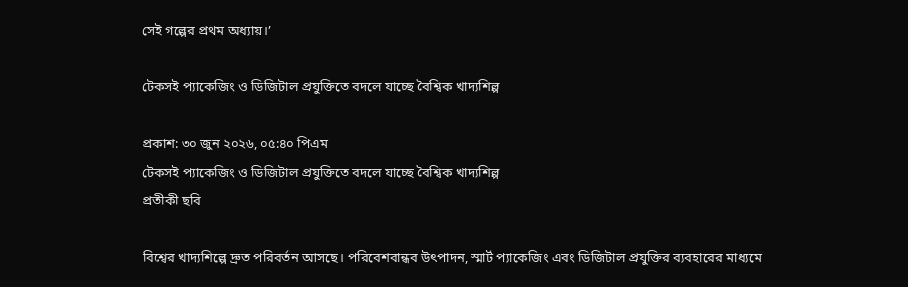সেই গল্পের প্রথম অধ্যায়।’

টেকসই প্যাকেজিং ও ডিজিটাল প্রযুক্তিতে বদলে যাচ্ছে বৈশ্বিক খাদ্যশিল্প

প্রকাশ: ৩০ জুন ২০২৬, ০৫:৪০ পিএম
টেকসই প্যাকেজিং ও ডিজিটাল প্রযুক্তিতে বদলে যাচ্ছে বৈশ্বিক খাদ্যশিল্প
প্রতীকী ছবি

বিশ্বের খাদ্যশিল্পে দ্রুত পরিবর্তন আসছে। পরিবেশবান্ধব উৎপাদন, স্মার্ট প্যাকেজিং এবং ডিজিটাল প্রযুক্তির ব্যবহারের মাধ্যমে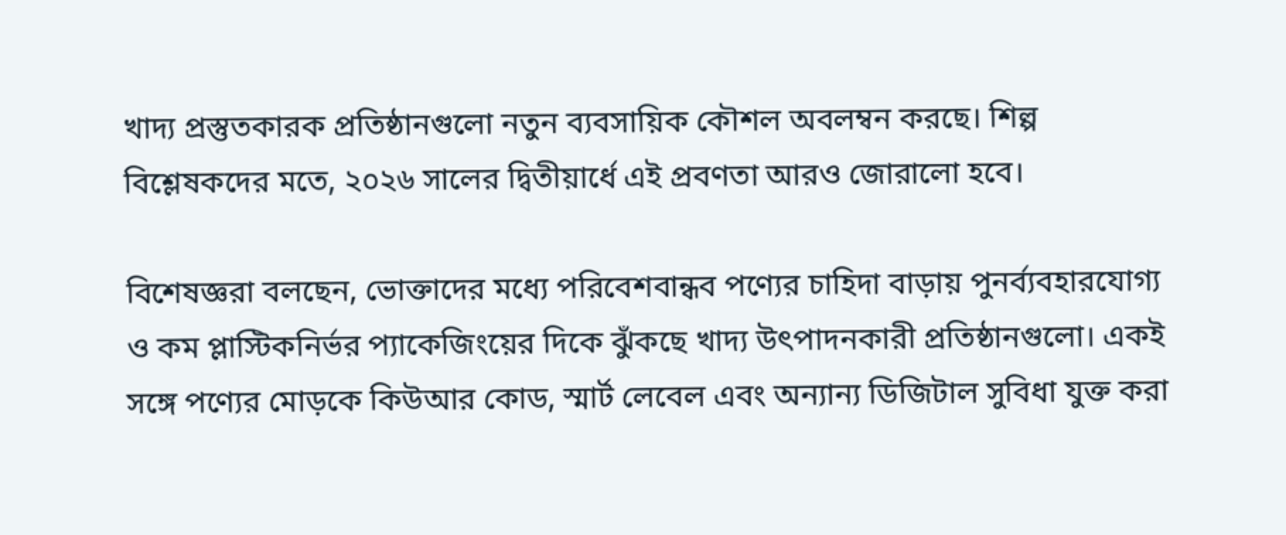খাদ্য প্রস্তুতকারক প্রতিষ্ঠানগুলো নতুন ব্যবসায়িক কৌশল অবলম্বন করছে। শিল্প বিশ্লেষকদের মতে, ২০২৬ সালের দ্বিতীয়ার্ধে এই প্রবণতা আরও জোরালো হবে।

বিশেষজ্ঞরা বলছেন, ভোক্তাদের মধ্যে পরিবেশবান্ধব পণ্যের চাহিদা বাড়ায় পুনর্ব্যবহারযোগ্য ও কম প্লাস্টিকনির্ভর প্যাকেজিংয়ের দিকে ঝুঁকছে খাদ্য উৎপাদনকারী প্রতিষ্ঠানগুলো। একই সঙ্গে পণ্যের মোড়কে কিউআর কোড, স্মার্ট লেবেল এবং অন্যান্য ডিজিটাল সুবিধা যুক্ত করা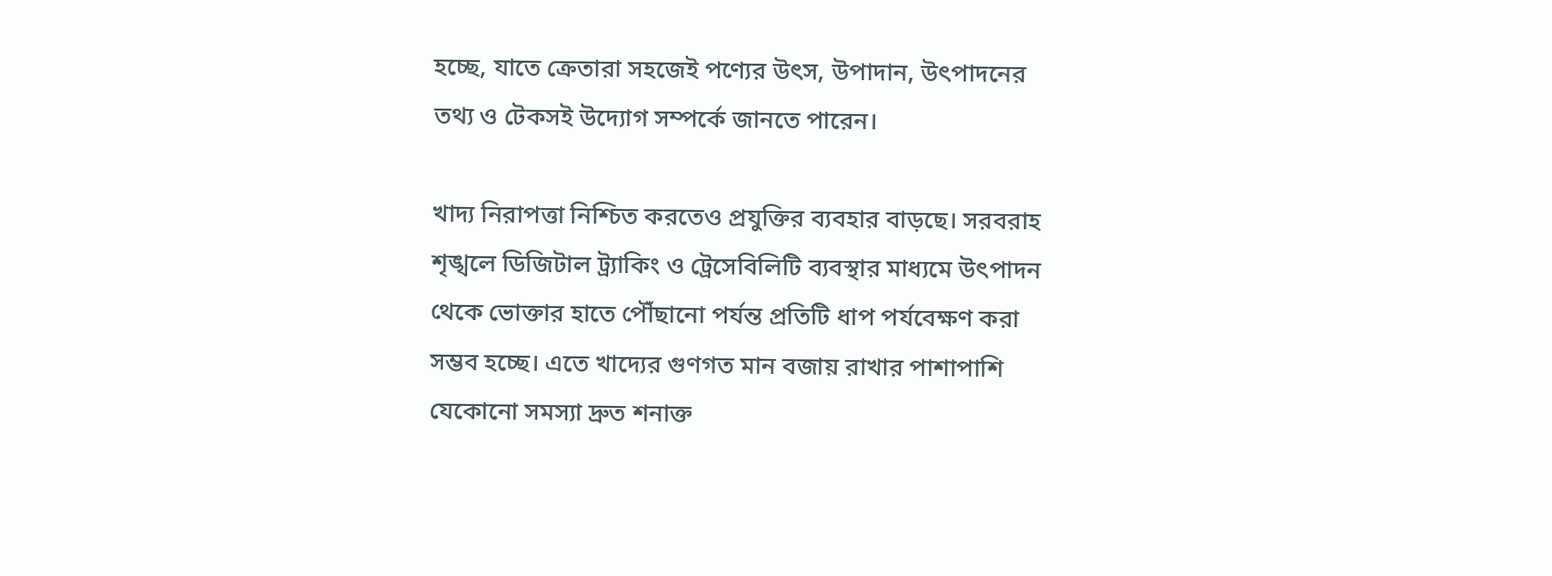হচ্ছে, যাতে ক্রেতারা সহজেই পণ্যের উৎস, উপাদান, উৎপাদনের তথ্য ও টেকসই উদ্যোগ সম্পর্কে জানতে পারেন।

খাদ্য নিরাপত্তা নিশ্চিত করতেও প্রযুক্তির ব্যবহার বাড়ছে। সরবরাহ শৃঙ্খলে ডিজিটাল ট্র্যাকিং ও ট্রেসেবিলিটি ব্যবস্থার মাধ্যমে উৎপাদন থেকে ভোক্তার হাতে পৌঁছানো পর্যন্ত প্রতিটি ধাপ পর্যবেক্ষণ করা সম্ভব হচ্ছে। এতে খাদ্যের গুণগত মান বজায় রাখার পাশাপাশি যেকোনো সমস্যা দ্রুত শনাক্ত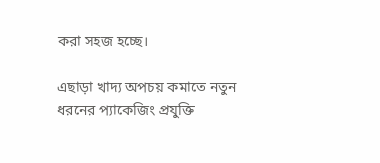করা সহজ হচ্ছে।

এছাড়া খাদ্য অপচয় কমাতে নতুন ধরনের প্যাকেজিং প্রযুক্তি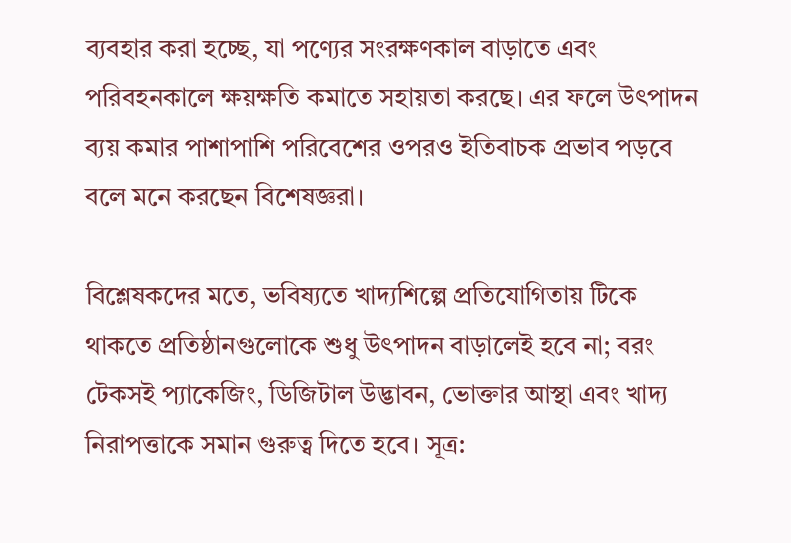ব্যবহার করা হচ্ছে, যা পণ্যের সংরক্ষণকাল বাড়াতে এবং পরিবহনকালে ক্ষয়ক্ষতি কমাতে সহায়তা করছে। এর ফলে উৎপাদন ব্যয় কমার পাশাপাশি পরিবেশের ওপরও ইতিবাচক প্রভাব পড়বে বলে মনে করছেন বিশেষজ্ঞরা।

বিশ্লেষকদের মতে, ভবিষ্যতে খাদ্যশিল্পে প্রতিযোগিতায় টিকে থাকতে প্রতিষ্ঠানগুলোকে শুধু উৎপাদন বাড়ালেই হবে না; বরং টেকসই প্যাকেজিং, ডিজিটাল উদ্ভাবন, ভোক্তার আস্থা এবং খাদ্য নিরাপত্তাকে সমান গুরুত্ব দিতে হবে। সূত্র: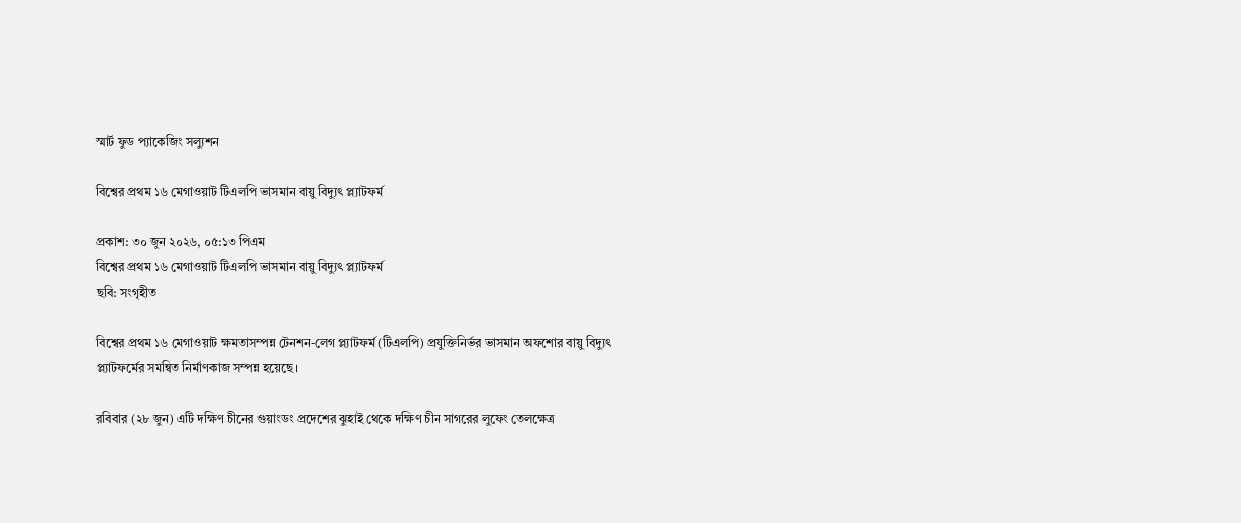স্মার্ট ফুড প্যাকেজিং সল্যুশন

বিশ্বের প্রথম ১৬ মেগাওয়াট টিএলপি ভাসমান বায়ু বিদ্যুৎ প্ল্যাটফর্ম

প্রকাশ: ৩০ জুন ২০২৬, ০৫:১৩ পিএম
বিশ্বের প্রথম ১৬ মেগাওয়াট টিএলপি ভাসমান বায়ু বিদ্যুৎ প্ল্যাটফর্ম
ছবি: সংগৃহীত

বিশ্বের প্রথম ১৬ মেগাওয়াট ক্ষমতাসম্পন্ন টেনশন-লেগ প্ল্যাটফর্ম (টিএলপি) প্রযুক্তিনির্ভর ভাসমান অফশোর বায়ু বিদ্যুৎ প্ল্যাটফর্মের সমন্বিত নির্মাণকাজ সম্পন্ন হয়েছে।

রবিবার (২৮ জুন) এটি দক্ষিণ চীনের গুয়াংডং প্রদেশের ঝুহাই থেকে দক্ষিণ চীন সাগরের লুফেং তেলক্ষেত্র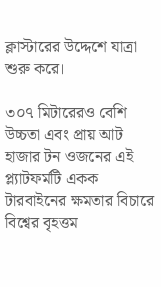ক্লাস্টারের উদ্দেশে যাত্রা শুরু করে।

৩০৭ মিটারেরও বেশি উচ্চতা এবং প্রায় আট হাজার টন ওজনের এই প্ল্যাটফর্মটি একক টারবাইনের ক্ষমতার বিচারে বিশ্বের বৃহত্তম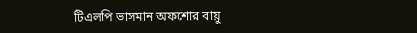টিএলপি ভাসমান অফশোর বায়ু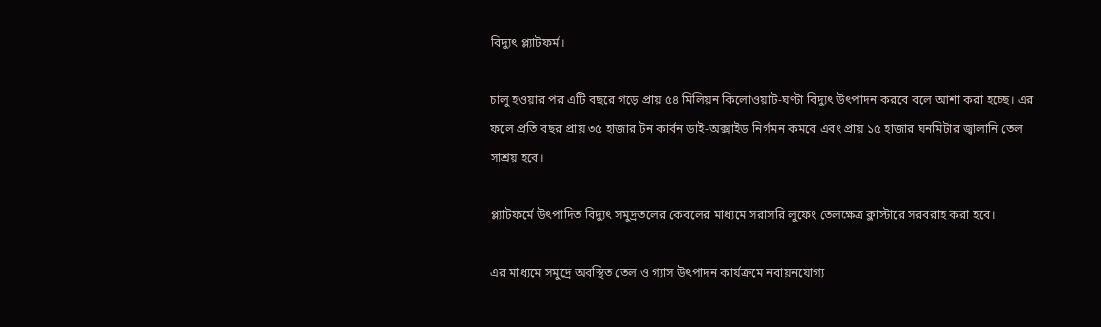বিদ্যুৎ প্ল্যাটফর্ম।

চালু হওয়ার পর এটি বছরে গড়ে প্রায় ৫৪ মিলিয়ন কিলোওয়াট-ঘণ্টা বিদ্যুৎ উৎপাদন করবে বলে আশা করা হচ্ছে। এর ফলে প্রতি বছর প্রায় ৩৫ হাজার টন কার্বন ডাই-অক্সাইড নির্গমন কমবে এবং প্রায় ১৫ হাজার ঘনমিটার জ্বালানি তেল সাশ্রয় হবে।

প্ল্যাটফর্মে উৎপাদিত বিদ্যুৎ সমুদ্রতলের কেবলের মাধ্যমে সরাসরি লুফেং তেলক্ষেত্র ক্লাস্টারে সরবরাহ করা হবে।

এর মাধ্যমে সমুদ্রে অবস্থিত তেল ও গ্যাস উৎপাদন কার্যক্রমে নবায়নযোগ্য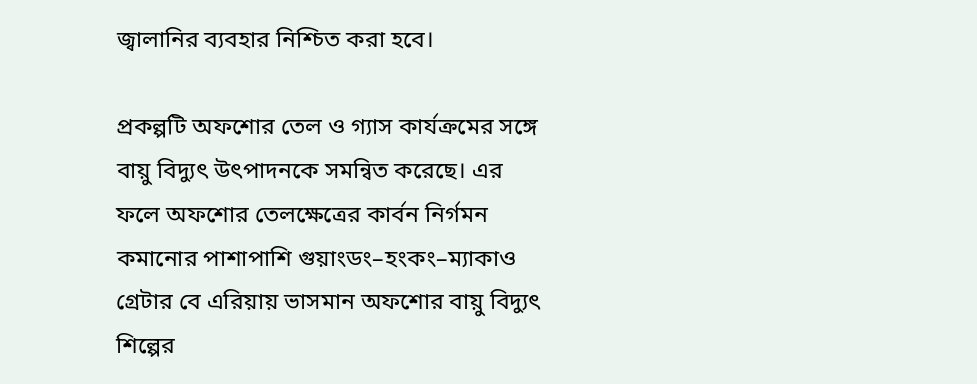জ্বালানির ব্যবহার নিশ্চিত করা হবে।

প্রকল্পটি অফশোর তেল ও গ্যাস কার্যক্রমের সঙ্গে বায়ু বিদ্যুৎ উৎপাদনকে সমন্বিত করেছে। এর ফলে অফশোর তেলক্ষেত্রের কার্বন নির্গমন কমানোর পাশাপাশি গুয়াংডং–হংকং–ম্যাকাও গ্রেটার বে এরিয়ায় ভাসমান অফশোর বায়ু বিদ্যুৎ শিল্পের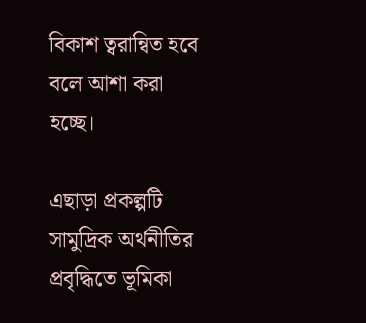বিকাশ ত্বরান্বিত হবে বলে আশা করা হচ্ছে।

এছাড়া প্রকল্পটি সামুদ্রিক অর্থনীতির প্রবৃদ্ধিতে ভূমিকা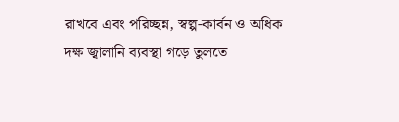রাখবে এবং পরিচ্ছন্ন, স্বল্প-কার্বন ও অধিক দক্ষ জ্বালানি ব্যবস্থা গড়ে তুলতে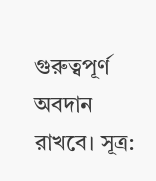গুরুত্বপূর্ণ অবদান রাখবে। সূত্র: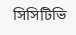সিসিটিভি